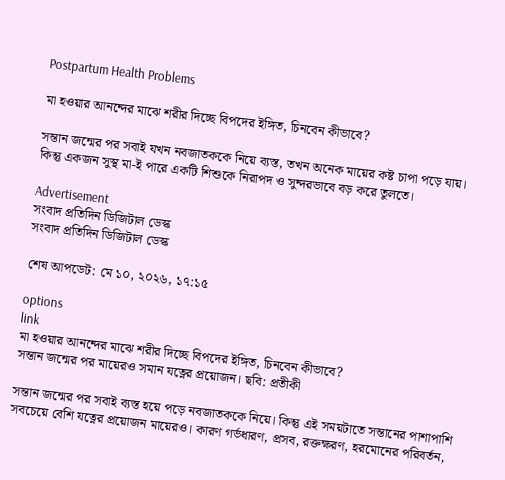Postpartum Health Problems

মা হওয়ার আনন্দের মাঝে শরীর দিচ্ছে বিপদের ইঙ্গিত, চিনবেন কীভাবে?

সন্তান জন্মের পর সবাই যখন নবজাতককে নিয়ে ব্যস্ত, তখন অনেক মায়ের কষ্ট চাপা পড়ে যায়। কিন্তু একজন সুস্থ মা-ই পারে একটি শিশুকে নিরাপদ ও সুন্দরভাবে বড় করে তুলতে।

Advertisement
সংবাদ প্রতিদিন ডিজিটাল ডেস্ক
সংবাদ প্রতিদিন ডিজিটাল ডেস্ক

শেষ আপডেট: মে ১০, ২০২৬, ১৭:১৫

options
link
মা হওয়ার আনন্দের মাঝে শরীর দিচ্ছে বিপদের ইঙ্গিত, চিনবেন কীভাবে?
সন্তান জন্মের পর মায়েরও সমান যত্নের প্রয়োজন। ছবি: প্রতীকী

সন্তান জন্মের পর সবাই ব্যস্ত হয়ে পড়ে নবজাতককে নিয়ে। কিন্তু এই সময়টাতে সন্তানের পাশাপাশি সবচেয়ে বেশি যত্নের প্রয়োজন মায়েরও। কারণ গর্ভধারণ, প্রসব, রক্তক্ষরণ, হরমোনের পরিবর্তন,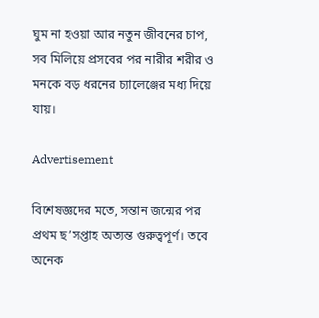ঘুম না হওয়া আর নতুন জীবনের চাপ, সব মিলিয়ে প্রসবের পর নারীর শরীর ও মনকে বড় ধরনের চ্যালেঞ্জের মধ্য দিয়ে যায়।

Advertisement

বিশেষজ্ঞদের মতে, সন্তান জন্মের পর প্রথম ছ’সপ্তাহ অত্যন্ত গুরুত্বপূর্ণ। তবে অনেক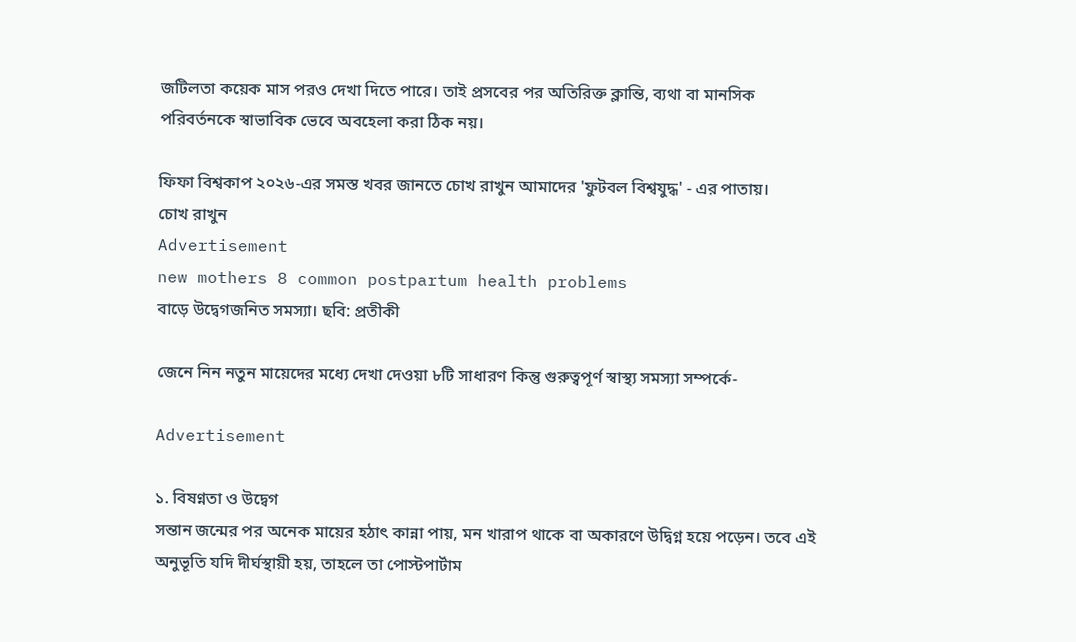জটিলতা কয়েক মাস পরও দেখা দিতে পারে। তাই প্রসবের পর অতিরিক্ত ক্লান্তি, ব্যথা বা মানসিক পরিবর্তনকে স্বাভাবিক ভেবে অবহেলা করা ঠিক নয়।

ফিফা বিশ্বকাপ ২০২৬-এর সমস্ত খবর জানতে চোখ রাখুন আমাদের 'ফুটবল বিশ্বযুদ্ধ' - এর পাতায়।
চোখ রাখুন
Advertisement
new mothers 8 common postpartum health problems
বাড়ে উদ্বেগজনিত সমস্যা। ছবি: প্রতীকী

জেনে নিন নতুন মায়েদের মধ্যে দেখা দেওয়া ৮টি সাধারণ কিন্তু গুরুত্বপূর্ণ স্বাস্থ্য সমস্যা সম্পর্কে-

Advertisement

১. বিষণ্নতা ও উদ্বেগ
সন্তান জন্মের পর অনেক মায়ের হঠাৎ কান্না পায়, মন খারাপ থাকে বা অকারণে উদ্বিগ্ন হয়ে পড়েন। তবে এই অনুভূতি যদি দীর্ঘস্থায়ী হয়, তাহলে তা পোস্টপার্টাম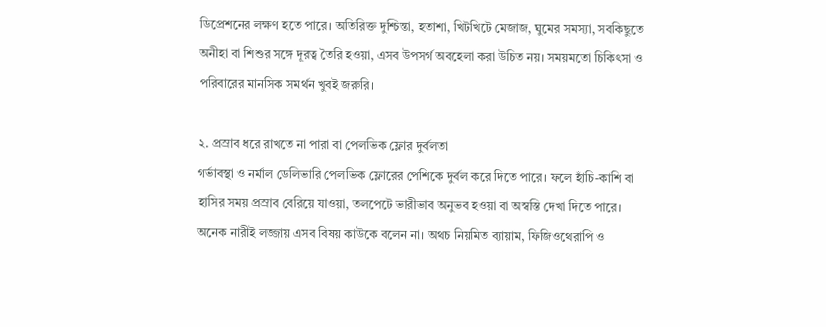ডিপ্রেশনের লক্ষণ হতে পারে। অতিরিক্ত দুশ্চিন্তা, হতাশা, খিটখিটে মেজাজ, ঘুমের সমস্যা, সবকিছুতে অনীহা বা শিশুর সঙ্গে দূরত্ব তৈরি হওয়া, এসব উপসর্গ অবহেলা করা উচিত নয়। সময়মতো চিকিৎসা ও পরিবারের মানসিক সমর্থন খুবই জরুরি।

২. প্রস্রাব ধরে রাখতে না পারা বা পেলভিক ফ্লোর দুর্বলতা
গর্ভাবস্থা ও নর্মাল ডেলিভারি পেলভিক ফ্লোরের পেশিকে দুর্বল করে দিতে পারে। ফলে হাঁচি-কাশি বা হাসির সময় প্রস্রাব বেরিয়ে যাওয়া, তলপেটে ভারীভাব অনুভব হওয়া বা অস্বস্তি দেখা দিতে পারে। অনেক নারীই লজ্জায় এসব বিষয় কাউকে বলেন না। অথচ নিয়মিত ব্যায়াম, ফিজিওথেরাপি ও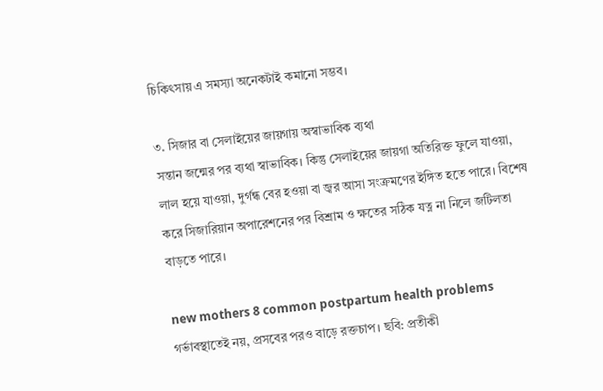চিকিৎসায় এ সমস্যা অনেকটাই কমানো সম্ভব।

৩. সিজার বা সেলাইয়ের জায়গায় অস্বাভাবিক ব্যথা
সন্তান জন্মের পর ব্যথা স্বাভাবিক। কিন্তু সেলাইয়ের জায়গা অতিরিক্ত ফুলে যাওয়া, লাল হয়ে যাওয়া, দুর্গন্ধ বের হওয়া বা জ্বর আসা সংক্রমণের ইঙ্গিত হতে পারে। বিশেষ করে সিজারিয়ান অপারেশনের পর বিশ্রাম ও ক্ষতের সঠিক যত্ন না নিলে জটিলতা বাড়তে পারে।

new mothers 8 common postpartum health problems
গর্ভাবস্থাতেই নয়, প্রসবের পরও বাড়ে রক্তচাপ। ছবি: প্রতীকী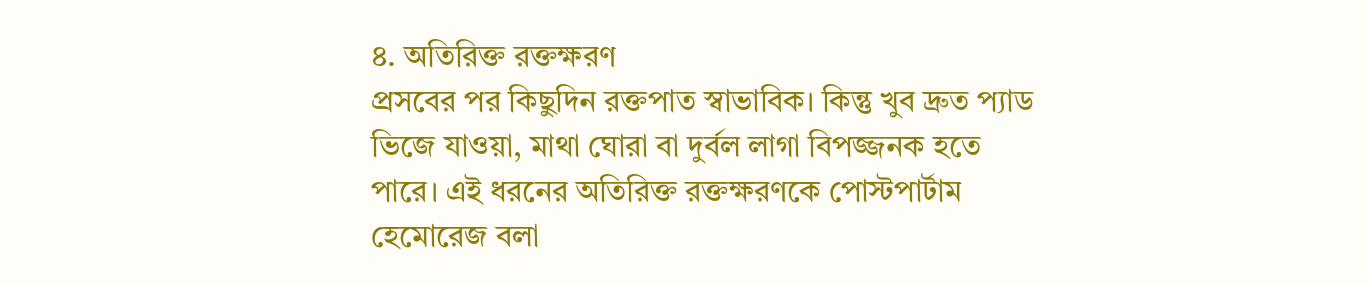৪. অতিরিক্ত রক্তক্ষরণ
প্রসবের পর কিছুদিন রক্তপাত স্বাভাবিক। কিন্তু খুব দ্রুত প্যাড ভিজে যাওয়া, মাথা ঘোরা বা দুর্বল লাগা বিপজ্জনক হতে পারে। এই ধরনের অতিরিক্ত রক্তক্ষরণকে পোস্টপার্টাম হেমোরেজ বলা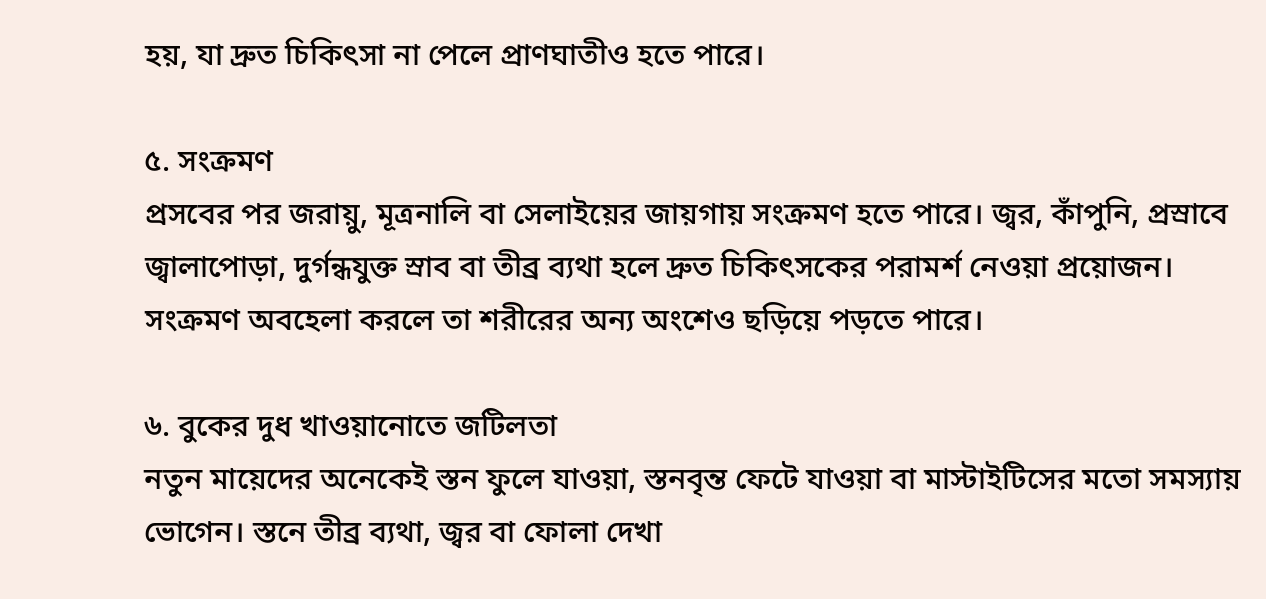হয়, যা দ্রুত চিকিৎসা না পেলে প্রাণঘাতীও হতে পারে।

৫. সংক্রমণ
প্রসবের পর জরায়ু, মূত্রনালি বা সেলাইয়ের জায়গায় সংক্রমণ হতে পারে। জ্বর, কাঁপুনি, প্রস্রাবে জ্বালাপোড়া, দুর্গন্ধযুক্ত স্রাব বা তীব্র ব্যথা হলে দ্রুত চিকিৎসকের পরামর্শ নেওয়া প্রয়োজন। সংক্রমণ অবহেলা করলে তা শরীরের অন্য অংশেও ছড়িয়ে পড়তে পারে।

৬. বুকের দুধ খাওয়ানোতে জটিলতা
নতুন মায়েদের অনেকেই স্তন ফুলে যাওয়া, স্তনবৃন্ত ফেটে যাওয়া বা মাস্টাইটিসের মতো সমস্যায় ভোগেন। স্তনে তীব্র ব্যথা, জ্বর বা ফোলা দেখা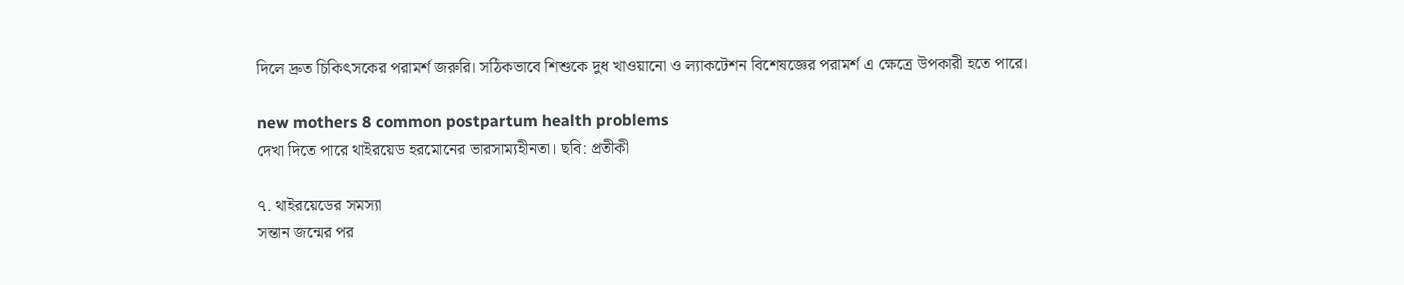দিলে দ্রুত চিকিৎসকের পরামর্শ জরুরি। সঠিকভাবে শিশুকে দুধ খাওয়ানো ও ল্যাকটেশন বিশেষজ্ঞের পরামর্শ এ ক্ষেত্রে উপকারী হতে পারে।

new mothers 8 common postpartum health problems
দেখা দিতে পারে থাইরয়েড হরমোনের ভারসাম্যহীনতা। ছবি: প্রতীকী

৭. থাইরয়েডের সমস্যা
সন্তান জন্মের পর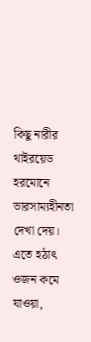কিছু নারীর থাইরয়েড হরমোনে ভারসাম্যহীনতা দেখা দেয়। এতে হঠাৎ ওজন কমে যাওয়া,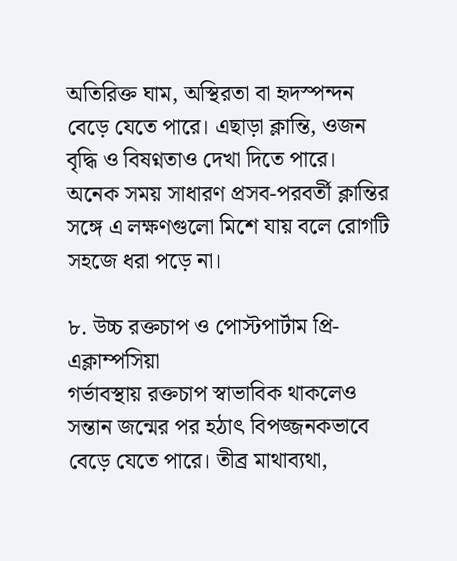অতিরিক্ত ঘাম, অস্থিরতা বা হৃদস্পন্দন বেড়ে যেতে পারে। এছাড়া ক্লান্তি, ওজন বৃদ্ধি ও বিষণ্নতাও দেখা দিতে পারে। অনেক সময় সাধারণ প্রসব-পরবর্তী ক্লান্তির সঙ্গে এ লক্ষণগুলো মিশে যায় বলে রোগটি সহজে ধরা পড়ে না।

৮. উচ্চ রক্তচাপ ও পোস্টপার্টাম প্রি-এক্লাম্পসিয়া
গর্ভাবস্থায় রক্তচাপ স্বাভাবিক থাকলেও সন্তান জন্মের পর হঠাৎ বিপজ্জনকভাবে বেড়ে যেতে পারে। তীব্র মাথাব্যথা,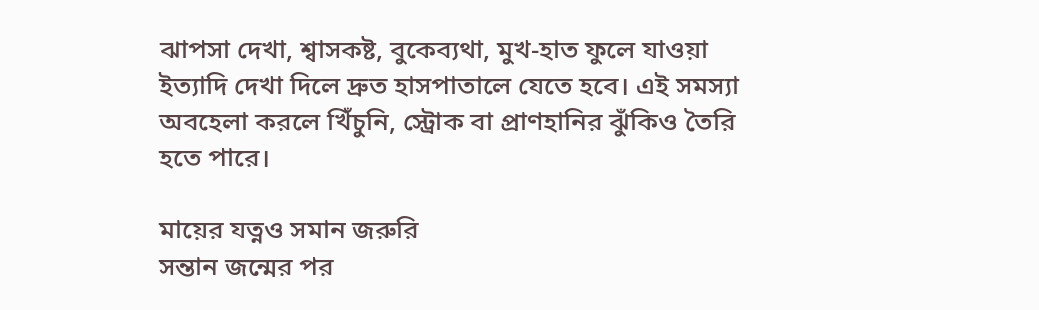ঝাপসা দেখা, শ্বাসকষ্ট, বুকেব্যথা, মুখ-হাত ফুলে যাওয়া ইত্যাদি দেখা দিলে দ্রুত হাসপাতালে যেতে হবে। এই সমস্যা অবহেলা করলে খিঁচুনি, স্ট্রোক বা প্রাণহানির ঝুঁকিও তৈরি হতে পারে।

মায়ের যত্নও সমান জরুরি
সন্তান জন্মের পর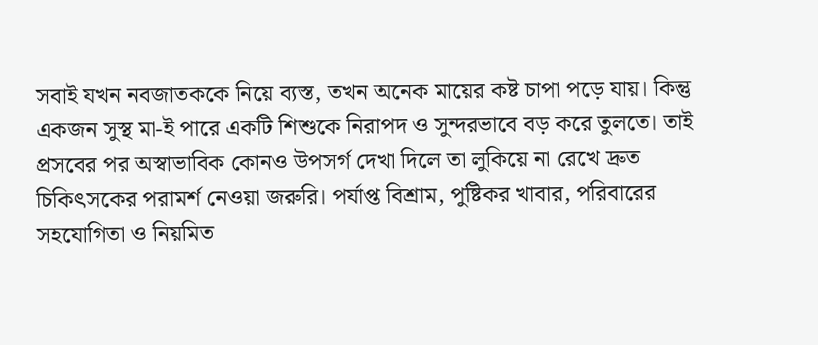সবাই যখন নবজাতককে নিয়ে ব্যস্ত, তখন অনেক মায়ের কষ্ট চাপা পড়ে যায়। কিন্তু একজন সুস্থ মা-ই পারে একটি শিশুকে নিরাপদ ও সুন্দরভাবে বড় করে তুলতে। তাই প্রসবের পর অস্বাভাবিক কোনও উপসর্গ দেখা দিলে তা লুকিয়ে না রেখে দ্রুত চিকিৎসকের পরামর্শ নেওয়া জরুরি। পর্যাপ্ত বিশ্রাম, পুষ্টিকর খাবার, পরিবারের সহযোগিতা ও নিয়মিত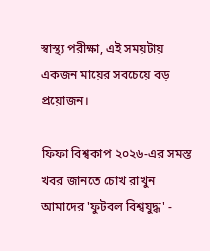স্বাস্থ্য পরীক্ষা, এই সময়টায় একজন মায়ের সবচেয়ে বড় প্রয়োজন।

ফিফা বিশ্বকাপ ২০২৬-এর সমস্ত খবর জানতে চোখ রাখুন আমাদের 'ফুটবল বিশ্বযুদ্ধ' -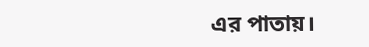এর পাতায়।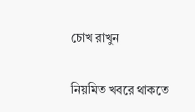চোখ রাখুন

নিয়মিত খবরে থাকতে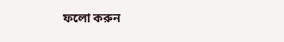ফলো করুন